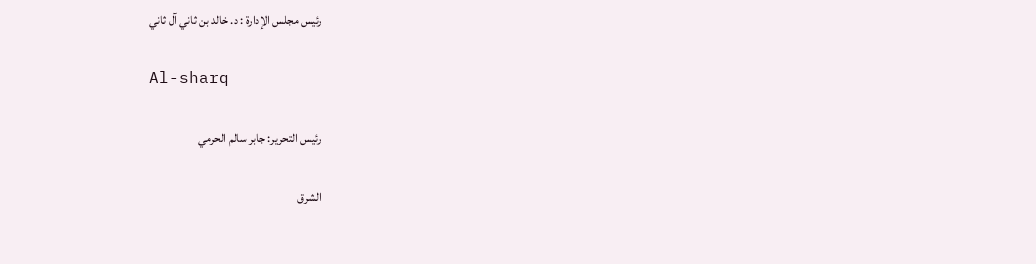رئيس مجلس الإدارة : د. خالد بن ثاني آل ثاني

Al-sharq

رئيس التحرير: جابر سالم الحرمي

الشرق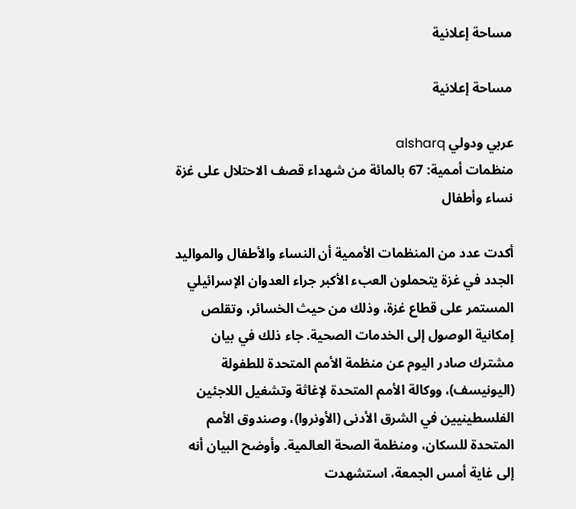مساحة إعلانية

مساحة إعلانية

عربي ودولي alsharq
منظمات أممية: 67 بالمائة من شهداء قصف الاحتلال على غزة نساء وأطفال

أكدت عدد من المنظمات الأممية أن النساء والأطفال والمواليد الجدد في غزة يتحملون العبء الأكبر جراء العدوان الإسرائيلي المستمر على قطاع غزة، وذلك من حيث الخسائر، وتقلص إمكانية الوصول إلى الخدمات الصحية. جاء ذلك في بيان مشترك صادر اليوم عن منظمة الأمم المتحدة للطفولة (اليونيسف)، ووكالة الأمم المتحدة لإغاثة وتشغيل اللاجئين الفلسطينيين في الشرق الأدنى (الأونروا)، وصندوق الأمم المتحدة للسكان، ومنظمة الصحة العالمية. وأوضح البيان أنه إلى غاية أمس الجمعة، استشهدت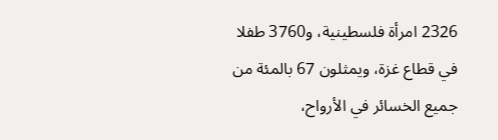2326 امرأة فلسطينية، و3760 طفلا في قطاع غزة، ويمثلون 67 بالمئة من جميع الخسائر في الأرواح،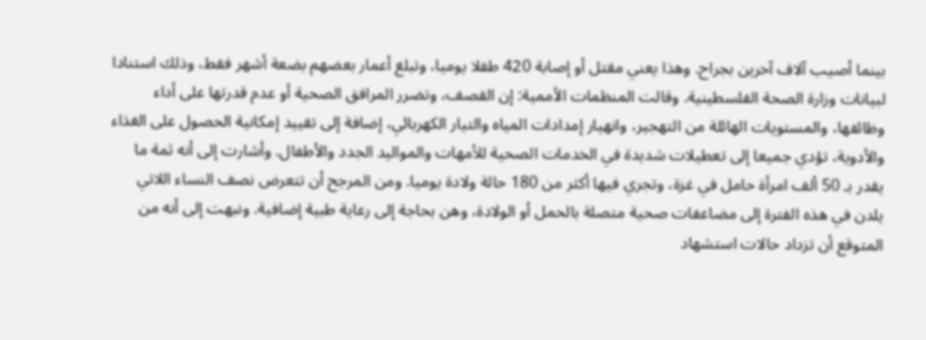بينما أصيب آلاف آخرين بجراح. وهذا يعني مقتل أو إصابة 420 طفلا يوميا، وتبلغ أعمار بعضهم بضعة أشهر فقط، وذلك استنادا لبيانات وزارة الصحة الفلسطينية. وقالت المنظمات الأممية: إن القصف، وتضرر المرافق الصحية أو عدم قدرتها على أداء وظائفها، والمستويات الهائلة من التهجير، وانهيار إمدادات المياه والتيار الكهربائي، إضافة إلى تقييد إمكانية الحصول على الغذاء والأدوية، تؤدي جميعا إلى تعطيلات شديدة في الخدمات الصحية للأمهات والمواليد الجدد والأطفال. وأشارت إلى أنه ثمة ما يقدر بـ 50 ألف امرأة حامل في غزة، وتجري فيها أكثر من 180 حالة ولادة يوميا. ومن المرجح أن تتعرض نصف النساء اللاتي يلدن في هذه الفترة إلى مضاعفات صحية متصلة بالحمل أو الولادة، وهن بحاجة إلى رعاية طبية إضافية. ونبهت إلى أنه من المتوقع أن تزداد حالات استشهاد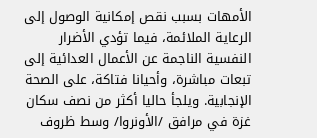الأمهات بسبب نقص إمكانية الوصول إلى الرعاية الملائمة، فيما تؤدي الأضرار النفسية الناجمة عن الأعمال العدائية إلى تبعات مباشرة، وأحيانا فتاكة، على الصحة الإنجابية. ويلجأ حاليا أكثر من نصف سكان غزة في مرافق /الأونروا/ وسط ظروف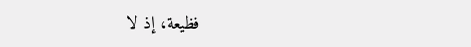فظيعة، إذ لا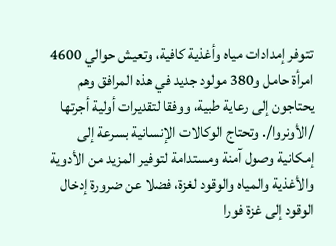تتوفر إمدادات مياه وأغذية كافية، وتعيش حوالي 4600 امرأة حامل و380 مولود جديد في هذه المرافق وهم يحتاجون إلى رعاية طبية، ووفقا لتقديرات أولية أجرتها /الأونروا/. وتحتاج الوكالات الإنسانية بسرعة إلى إمكانية وصول آمنة ومستدامة لتوفير المزيد من الأدوية والأغذية والمياه والوقود لغزة، فضلا عن ضرورة إدخال الوقود إلى غزة فورا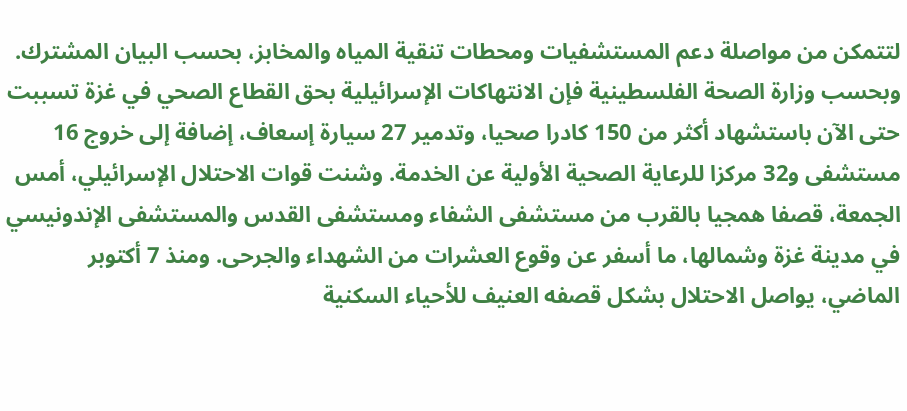لتتمكن من مواصلة دعم المستشفيات ومحطات تنقية المياه والمخابز، بحسب البيان المشترك. وبحسب وزارة الصحة الفلسطينية فإن الانتهاكات الإسرائيلية بحق القطاع الصحي في غزة تسببت حتى الآن باستشهاد أكثر من 150 كادرا صحيا، وتدمير 27 سيارة إسعاف، إضافة إلى خروج 16 مستشفى و32 مركزا للرعاية الصحية الأولية عن الخدمة. وشنت قوات الاحتلال الإسرائيلي، أمس الجمعة، قصفا همجيا بالقرب من مستشفى الشفاء ومستشفى القدس والمستشفى الإندونيسي في مدينة غزة وشمالها، ما أسفر عن وقوع العشرات من الشهداء والجرحى. ومنذ 7 أكتوبر الماضي، يواصل الاحتلال بشكل قصفه العنيف للأحياء السكنية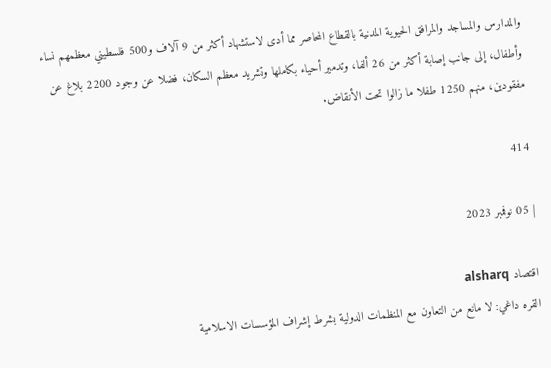والمدارس والمساجد والمرافق الحيوية المدنية بالقطاع المحاصر مما أدى لاستشهاد أكثر من 9 آلاف و500 فلسطيني معظمهم نساء وأطفال، إلى جانب إصابة أكثر من 26 ألفا، وتدمير أحياء بكاملها وتشريد معظم السكان، فضلا عن وجود 2200 بلاغ عن مفقودين، منهم 1250 طفلا ما زالوا تحت الأنقاض.

414

| 05 نوفمبر 2023

اقتصاد alsharq
القره داغي: لا مانع من التعاون مع المنظمات الدولية بشرط إشراف المؤسسات الاسلامية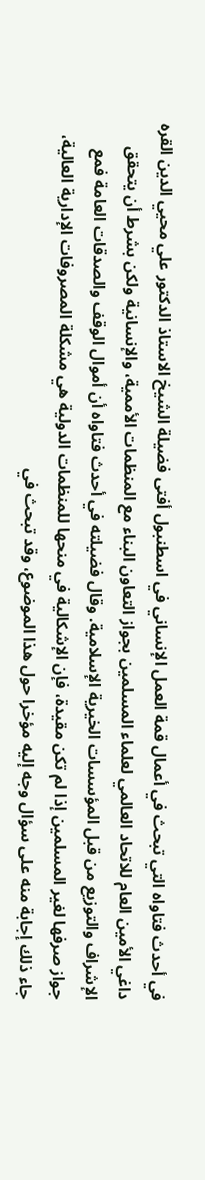في أحدث فتاواه التي تبحث في أعمال قمة العمل الإنساني في اسطنبول أفتى فضيلة الشيخ الاستاذ الدكتور علي محيي الدين القره داغي الأمين العام للاتحاد العالمي لعلماء المسلمين بجواز التعاون البناء مع المنظمات الأممية، والإنسانية ولكن بشرط أن يتحقق الإشراف والتوزيع من قبل المؤسسات الخيرية الإسلامية. وقال فضيلته في أحدث فتاواه أن أموال الوقف والصدقات العامة فمع جواز صرفها لغير المسلمين إذا لم تكن مقيدة، فإن الإشكالية في منحها للمنظمات الدولية هي مشكلة المصروفات الإدارية العالية، جاء ذلك إجابة منه على سؤال وجه إليه مؤخرا حول هذا الموضوع، وقد تبحث في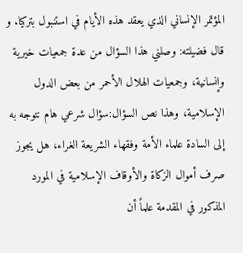المؤتمر الإنساني الذي يعقد هذه الأيام في استنبول بتركيا. و قال فضيلته: وصلني هذا السؤال من عدة جمعيات خيرية وإنسانية، وجمعيات الهلال الأحمر من بعض الدول الإسلامية، وهذا نص السؤال:سؤال شرعي هام نتوجه به إلى السادة علماء الأمة وفقهاء الشريعة الغراء، هل يجوز صرف أموال الزكاة والأوقاف الإسلامية في المورد المذكور في المقدمة علماً أن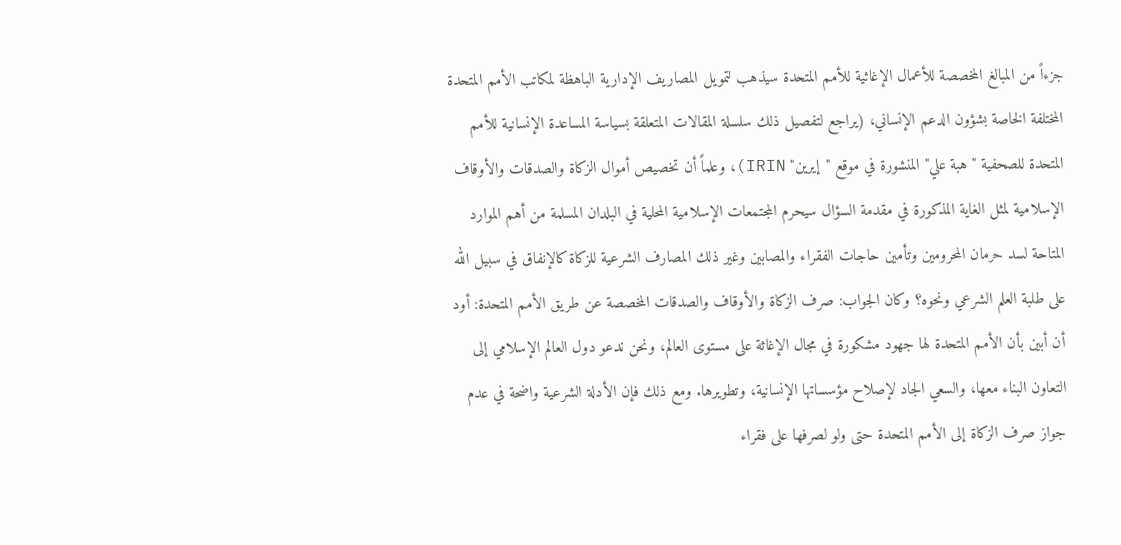جزءاً من المبالغ المخصصة للأعمال الإغاثية للأمم المتحدة سيذهب لتمويل المصاريف الإدارية الباهظة لمكاتب الأمم المتحدة المختلفة الخاصة بشؤون الدعم الإنساني، (يراجع لتفصيل ذلك سلسلة المقالات المتعلقة بسياسة المساعدة الإنسانية للأمم المتحدة للصحفية "هبة علي" المنشورة في موقع "إيرين" IRIN)، وعلماً أن تخصيص أموال الزكاة والصدقات والأوقاف الإسلامية لمثل الغاية المذكورة في مقدمة السؤال سيحرم المجتمعات الإسلامية المحلية في البلدان المسلمة من أهم الموارد المتاحة لسد حرمان المحرومين وتأمين حاجات الفقراء والمصابين وغير ذلك المصارف الشرعية للزكاة كالإنفاق في سبيل الله على طلبة العلم الشرعي ونحوه؟ وكان الجواب: صرف الزكاة والأوقاف والصدقات المخصصة عن طريق الأمم المتحدة: أود أن أبين بأن الأمم المتحدة لها جهود مشكورة في مجال الإغاثة على مستوى العالم، ونحن ندعو دول العالم الإسلامي إلى التعاون البناء معها، والسعي الجاد لإصلاح مؤسساتها الإنسانية، وتطويرها. ومع ذلك فإن الأدلة الشرعية واضحة في عدم جواز صرف الزكاة إلى الأمم المتحدة حتى ولو لصرفها على فقراء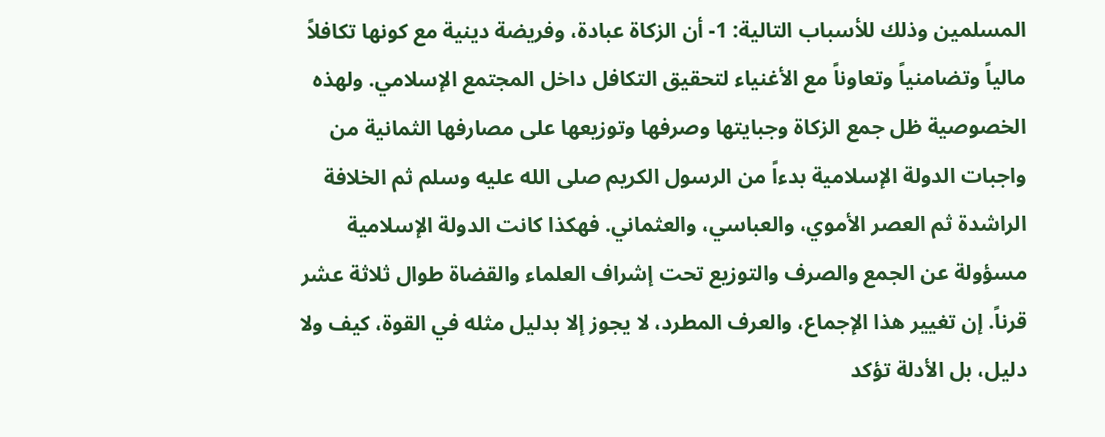المسلمين وذلك للأسباب التالية: 1- أن الزكاة عبادة، وفريضة دينية مع كونها تكافلاً مالياً وتضامنياً وتعاوناً مع الأغنياء لتحقيق التكافل داخل المجتمع الإسلامي. ولهذه الخصوصية ظل جمع الزكاة وجبايتها وصرفها وتوزيعها على مصارفها الثمانية من واجبات الدولة الإسلامية بدءاً من الرسول الكريم صلى الله عليه وسلم ثم الخلافة الراشدة ثم العصر الأموي، والعباسي، والعثماني. فهكذا كانت الدولة الإسلامية مسؤولة عن الجمع والصرف والتوزيع تحت إشراف العلماء والقضاة طوال ثلاثة عشر قرناً. إن تغيير هذا الإجماع، والعرف المطرد، لا يجوز إلا بدليل مثله في القوة، كيف ولا دليل، بل الأدلة تؤكد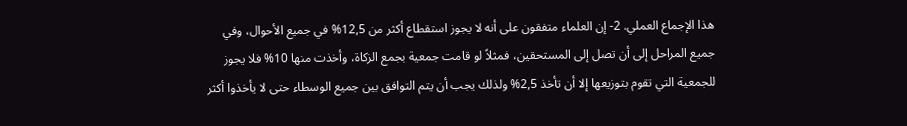هذا الإجماع العملي. 2- إن العلماء متفقون على أنه لا يجوز استقطاع أكثر من 12,5% في جميع الأحوال، وفي جميع المراحل إلى أن تصل إلى المستحقين، فمثلاً لو قامت جمعية بجمع الزكاة، وأخذت منها 10% فلا يجوز للجمعية التي تقوم بتوزيعها إلا أن تأخذ 2,5% ولذلك يجب أن يتم التوافق بين جميع الوسطاء حتى لا يأخذوا أكثر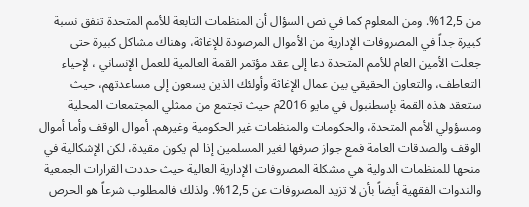من 12,5%. ومن المعلوم كما في نص السؤال أن المنظمات التابعة للأمم المتحدة تنفق نسبة كبيرة جداً في المصروفات الإدارية من الأموال المرصودة للإغاثة، وهناك مشاكل كبيرة حتى جعلت الأمين العام للأمم المتحدة دعا إلى عقد مؤتمر القمة العالمية للعمل الإنساني ، لإحياء التعاطف، والتعاون الحقيقي بين عمال الإغاثة وأولئك الذين يسعون إلى مساعدتهم، حيث ستعقد هذه القمة بإسطنبول في مايو 2016م حيث تجتمع من ممثلي المجتمعات المحلية ومسؤولي الأمم المتحدة، والحكومات والمنظمات غير الحكومية وغيرهم. أموال الوقف وأما أموال الوقف والصدقات العامة فمع جواز صرفها لغير المسلمين إذا لم يكون مقيدة، لكن الإشكالية في منحها للمنظمات الدولية هي مشكلة المصروفات الإدارية العالية حيث حددت القرارات الجمعية والندوات الفقهية أيضاً بأن لا تزيد المصروفات عن 12,5%. ولذلك فالمطلوب شرعاً هو الحرص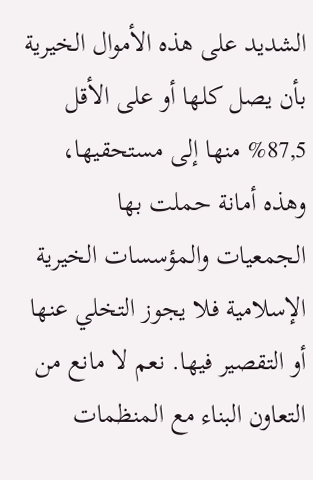الشديد على هذه الأموال الخيرية بأن يصل كلها أو على الأقل 87,5% منها إلى مستحقيها، وهذه أمانة حملت بها الجمعيات والمؤسسات الخيرية الإسلامية فلا يجوز التخلي عنها أو التقصير فيها. نعم لا مانع من التعاون البناء مع المنظمات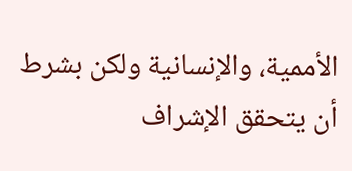الأممية، والإنسانية ولكن بشرط أن يتحقق الإشراف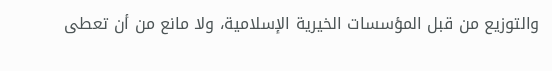والتوزيع من قبل المؤسسات الخيرية الإسلامية، ولا مانع من أن تعطى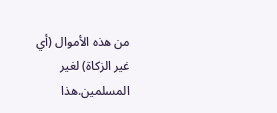من هذه الأموال (أي غير الزكاة) لغير المسلمين.هذا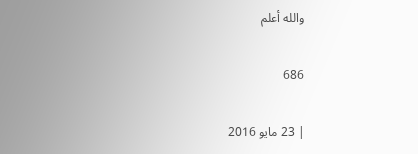والله أعلم

686

| 23 مايو 2016